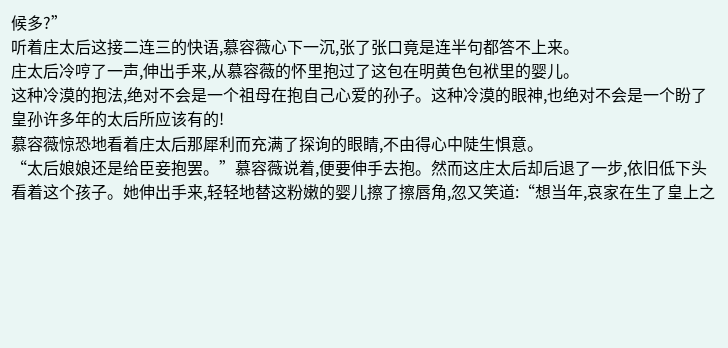候多?”
听着庄太后这接二连三的快语,慕容薇心下一沉,张了张口竟是连半句都答不上来。
庄太后冷哼了一声,伸出手来,从慕容薇的怀里抱过了这包在明黄色包袱里的婴儿。
这种冷漠的抱法,绝对不会是一个祖母在抱自己心爱的孙子。这种冷漠的眼神,也绝对不会是一个盼了皇孙许多年的太后所应该有的!
慕容薇惊恐地看着庄太后那犀利而充满了探询的眼睛,不由得心中陡生惧意。
“太后娘娘还是给臣妾抱罢。”慕容薇说着,便要伸手去抱。然而这庄太后却后退了一步,依旧低下头看着这个孩子。她伸出手来,轻轻地替这粉嫩的婴儿擦了擦唇角,忽又笑道:“想当年,哀家在生了皇上之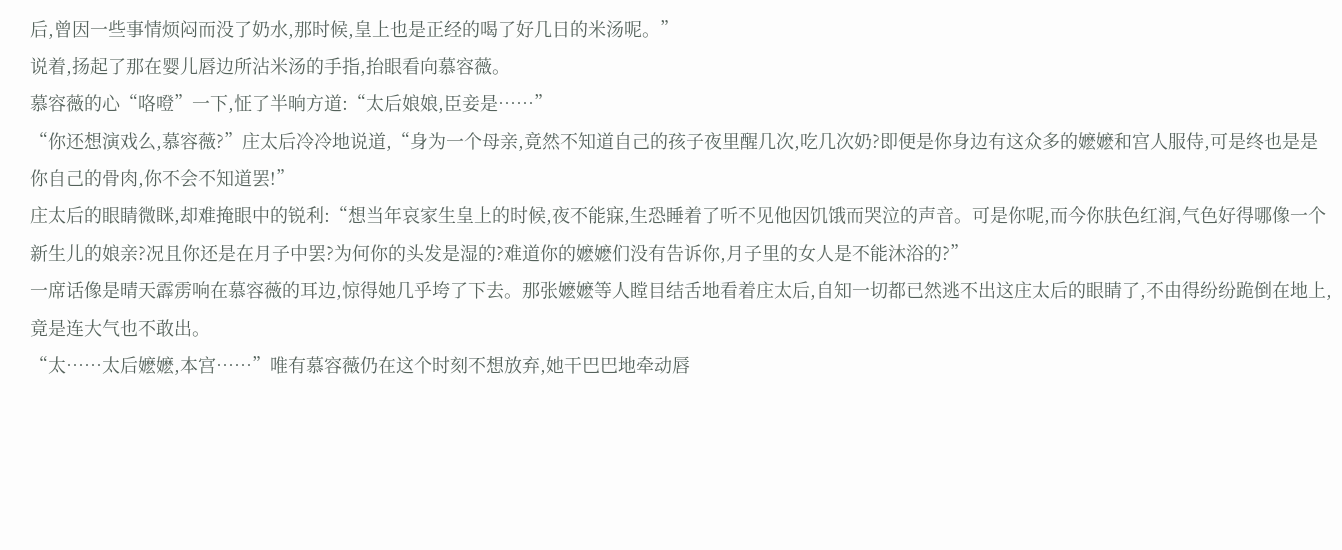后,曾因一些事情烦闷而没了奶水,那时候,皇上也是正经的喝了好几日的米汤呢。”
说着,扬起了那在婴儿唇边所沾米汤的手指,抬眼看向慕容薇。
慕容薇的心“咯噔”一下,怔了半晌方道:“太后娘娘,臣妾是……”
“你还想演戏么,慕容薇?”庄太后冷冷地说道,“身为一个母亲,竟然不知道自己的孩子夜里醒几次,吃几次奶?即便是你身边有这众多的嬷嬷和宫人服侍,可是终也是是你自己的骨肉,你不会不知道罢!”
庄太后的眼睛微眯,却难掩眼中的锐利:“想当年哀家生皇上的时候,夜不能寐,生恐睡着了听不见他因饥饿而哭泣的声音。可是你呢,而今你肤色红润,气色好得哪像一个新生儿的娘亲?况且你还是在月子中罢?为何你的头发是湿的?难道你的嬷嬷们没有告诉你,月子里的女人是不能沐浴的?”
一席话像是晴天霹雳响在慕容薇的耳边,惊得她几乎垮了下去。那张嬷嬷等人瞠目结舌地看着庄太后,自知一切都已然逃不出这庄太后的眼睛了,不由得纷纷跪倒在地上,竟是连大气也不敢出。
“太……太后嬷嬷,本宫……”唯有慕容薇仍在这个时刻不想放弃,她干巴巴地牵动唇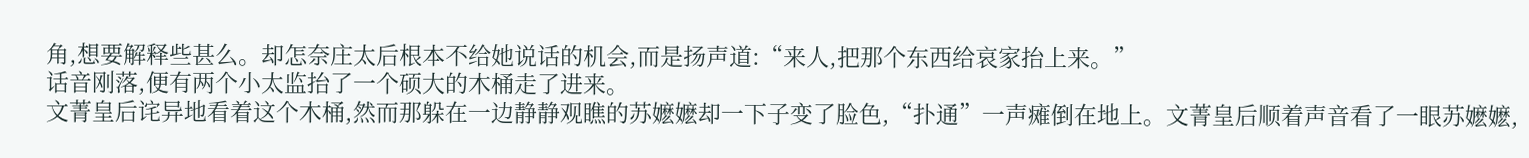角,想要解释些甚么。却怎奈庄太后根本不给她说话的机会,而是扬声道:“来人,把那个东西给哀家抬上来。”
话音刚落,便有两个小太监抬了一个硕大的木桶走了进来。
文菁皇后诧异地看着这个木桶,然而那躲在一边静静观瞧的苏嬷嬷却一下子变了脸色,“扑通”一声瘫倒在地上。文菁皇后顺着声音看了一眼苏嬷嬷,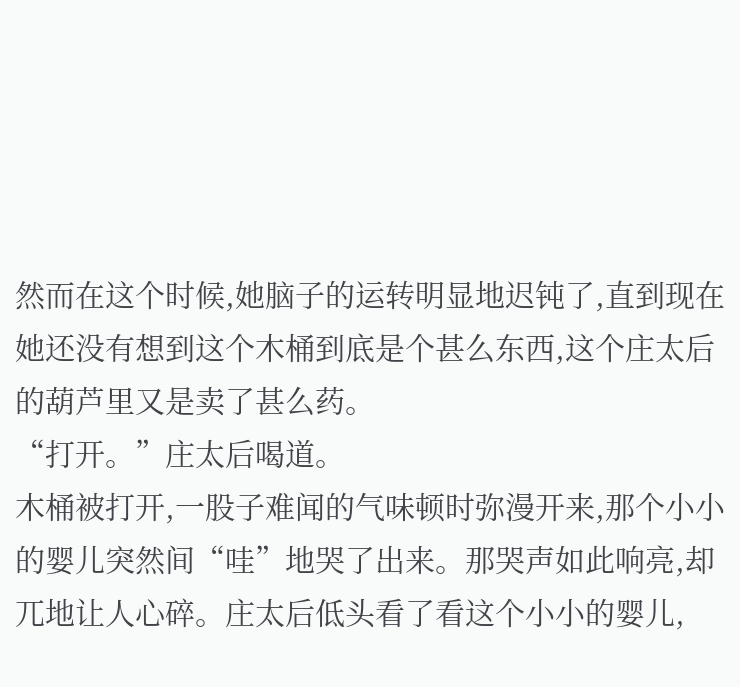然而在这个时候,她脑子的运转明显地迟钝了,直到现在她还没有想到这个木桶到底是个甚么东西,这个庄太后的葫芦里又是卖了甚么药。
“打开。”庄太后喝道。
木桶被打开,一股子难闻的气味顿时弥漫开来,那个小小的婴儿突然间“哇”地哭了出来。那哭声如此响亮,却兀地让人心碎。庄太后低头看了看这个小小的婴儿,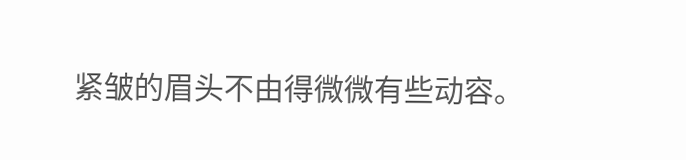紧皱的眉头不由得微微有些动容。